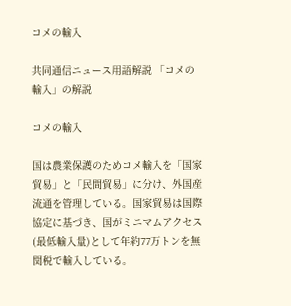コメの輸入

共同通信ニュース用語解説 「コメの輸入」の解説

コメの輸入

国は農業保護のためコメ輸入を「国家貿易」と「民間貿易」に分け、外国産流通を管理している。国家貿易は国際協定に基づき、国がミニマムアクセス(最低輸入量)として年約77万トンを無関税で輸入している。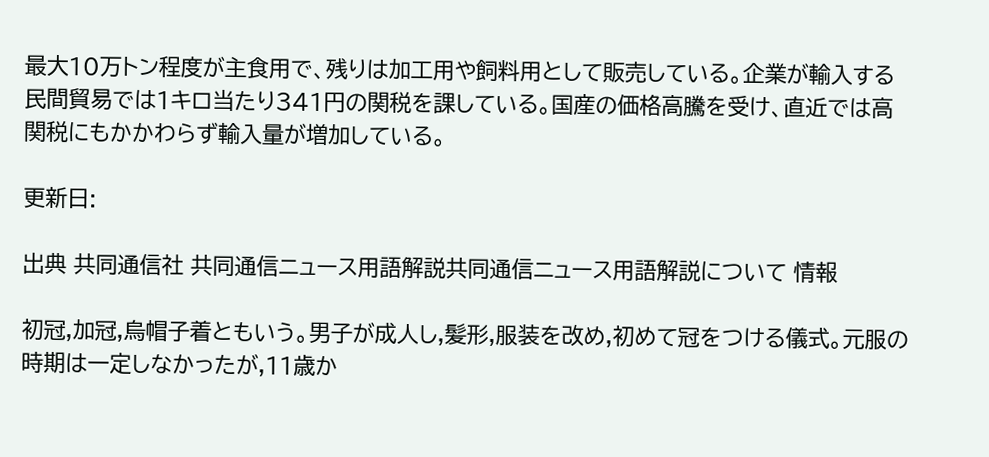最大10万トン程度が主食用で、残りは加工用や飼料用として販売している。企業が輸入する民間貿易では1キロ当たり341円の関税を課している。国産の価格高騰を受け、直近では高関税にもかかわらず輸入量が増加している。

更新日:

出典 共同通信社 共同通信ニュース用語解説共同通信ニュース用語解説について 情報

初冠,加冠,烏帽子着ともいう。男子が成人し,髪形,服装を改め,初めて冠をつける儀式。元服の時期は一定しなかったが,11歳か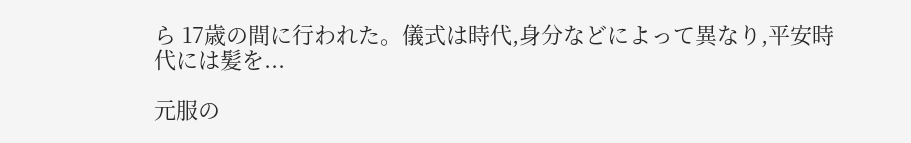ら 17歳の間に行われた。儀式は時代,身分などによって異なり,平安時代には髪を...

元服の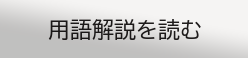用語解説を読む